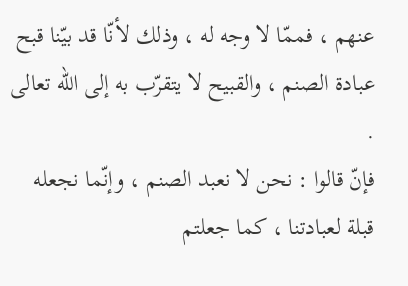عنهم ، فممّا لا وجه له ، وذلك لأنّا قد بيّنا قبح عبادة الصنم ، والقبيح لا يتقرّب به إلى اللّه تعالى .
فإنّ قالوا : نحن لا نعبد الصنم ، وإنّما نجعله قبلة لعبادتنا ، كما جعلتم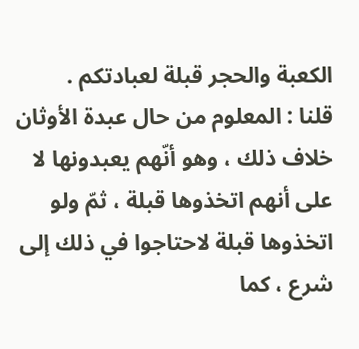الكعبة والحجر قبلة لعبادتكم .
قلنا : المعلوم من حال عبدة الأوثان خلاف ذلك ، وهو أنّهم يعبدونها لا على أنهم اتخذوها قبلة ، ثمّ ولو اتخذوها قبلة لاحتاجوا في ذلك إلى شرع ، كما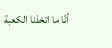أنّا ما اتخذنا الكعبة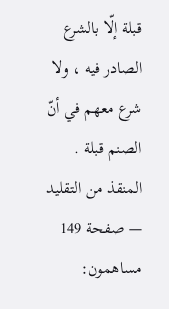قبلة إلّا بالشرع الصادر فيه ، ولا شرع معهم في أنّ الصنم قبلة .
المنقذ من التقليد — صفحة 149
مساهمون: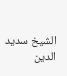الشيخ سديد الدين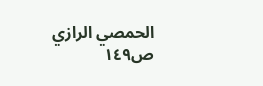الحمصي الرازي
ص١٤٩